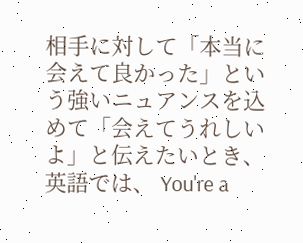相手に対して「本当に会えて良かった」という強いニュアンスを込めて「会えてうれしいよ」と伝えたいとき、英語では、 You're a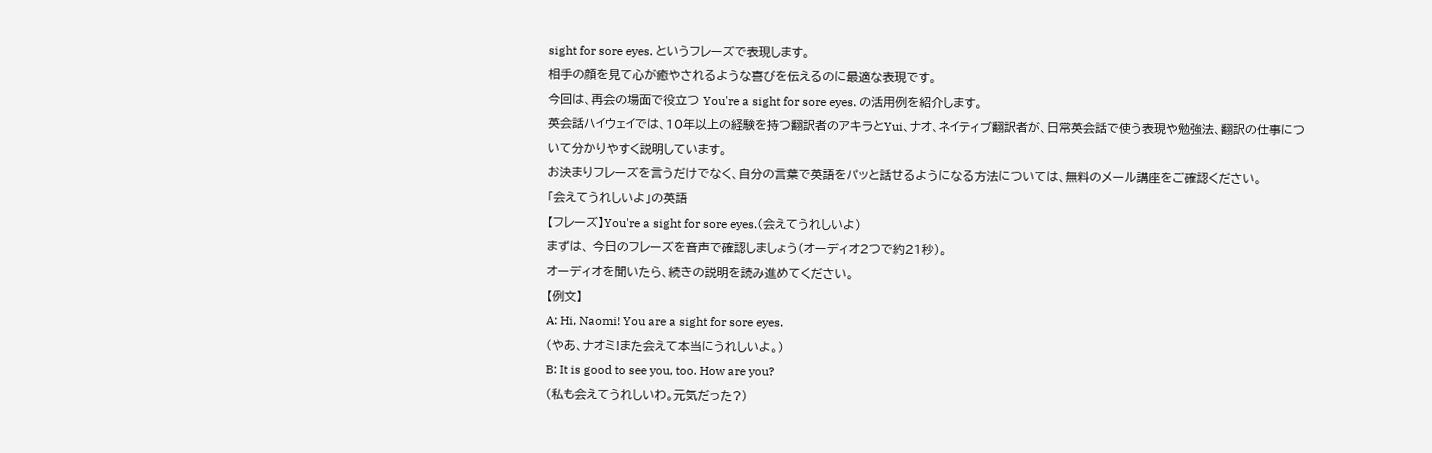sight for sore eyes. というフレーズで表現します。
相手の顔を見て心が癒やされるような喜びを伝えるのに最適な表現です。
今回は、再会の場面で役立つ You're a sight for sore eyes. の活用例を紹介します。
英会話ハイウェイでは、10年以上の経験を持つ翻訳者のアキラとYui、ナオ、ネイティブ翻訳者が、日常英会話で使う表現や勉強法、翻訳の仕事について分かりやすく説明しています。
お決まりフレーズを言うだけでなく、自分の言葉で英語をパッと話せるようになる方法については、無料のメール講座をご確認ください。
「会えてうれしいよ」の英語
【フレーズ】You're a sight for sore eyes.(会えてうれしいよ)
まずは、 今日のフレーズを音声で確認しましょう(オーディオ2つで約21秒)。
オーディオを聞いたら、続きの説明を読み進めてください。
【例文】
A: Hi, Naomi! You are a sight for sore eyes.
(やあ、ナオミ!また会えて本当にうれしいよ。)
B: It is good to see you, too. How are you?
(私も会えてうれしいわ。元気だった?)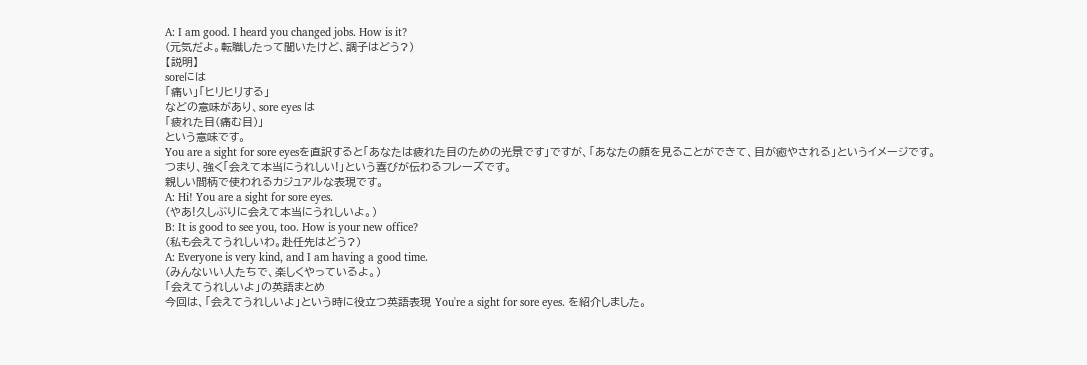A: I am good. I heard you changed jobs. How is it?
(元気だよ。転職したって聞いたけど、調子はどう?)
【説明】
soreには
「痛い」「ヒリヒリする」
などの意味があり、sore eyes は
「疲れた目(痛む目)」
という意味です。
You are a sight for sore eyesを直訳すると「あなたは疲れた目のための光景です」ですが、「あなたの顔を見ることができて、目が癒やされる」というイメージです。
つまり、強く「会えて本当にうれしい!」という喜びが伝わるフレーズです。
親しい間柄で使われるカジュアルな表現です。
A: Hi! You are a sight for sore eyes.
(やあ!久しぶりに会えて本当にうれしいよ。)
B: It is good to see you, too. How is your new office?
(私も会えてうれしいわ。赴任先はどう?)
A: Everyone is very kind, and I am having a good time.
(みんないい人たちで、楽しくやっているよ。)
「会えてうれしいよ」の英語まとめ
今回は、「会えてうれしいよ」という時に役立つ英語表現 You're a sight for sore eyes. を紹介しました。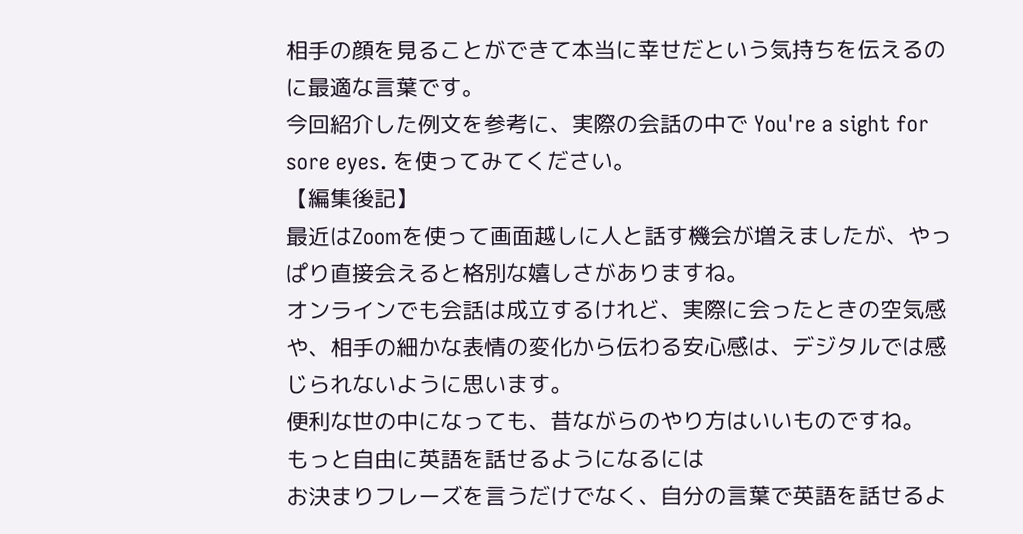相手の顔を見ることができて本当に幸せだという気持ちを伝えるのに最適な言葉です。
今回紹介した例文を参考に、実際の会話の中で You're a sight for sore eyes. を使ってみてください。
【編集後記】
最近はZoomを使って画面越しに人と話す機会が増えましたが、やっぱり直接会えると格別な嬉しさがありますね。
オンラインでも会話は成立するけれど、実際に会ったときの空気感や、相手の細かな表情の変化から伝わる安心感は、デジタルでは感じられないように思います。
便利な世の中になっても、昔ながらのやり方はいいものですね。
もっと自由に英語を話せるようになるには
お決まりフレーズを言うだけでなく、自分の言葉で英語を話せるよ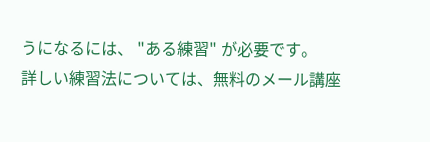うになるには、 "ある練習" が必要です。
詳しい練習法については、無料のメール講座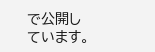で公開しています。